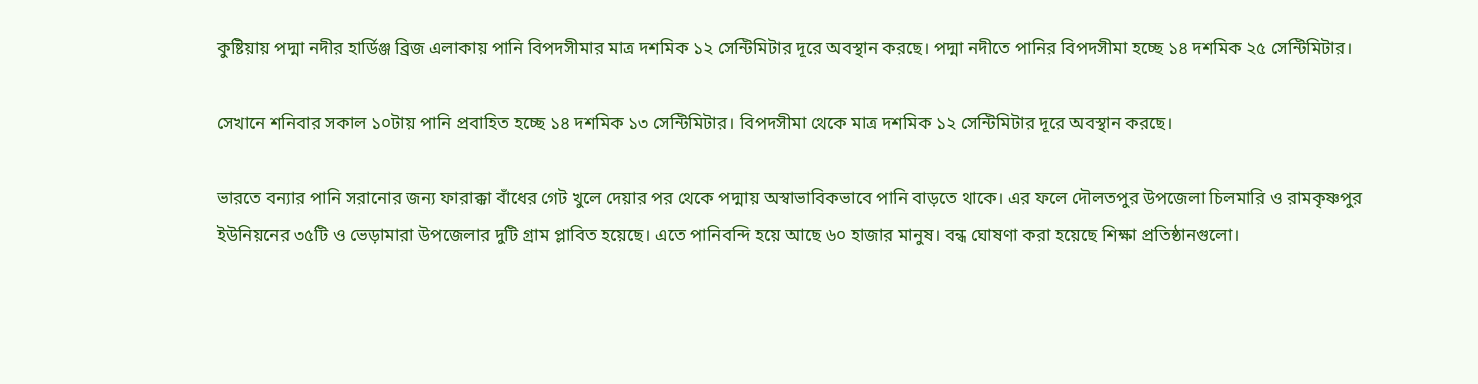কুষ্টিয়ায় পদ্মা নদীর হার্ডিঞ্জ ব্রিজ এলাকায় পানি বিপদসীমার মাত্র দশমিক ১২ সেন্টিমিটার দূরে অবস্থান করছে। পদ্মা নদীতে পানির বিপদসীমা হচ্ছে ১৪ দশমিক ২৫ সেন্টিমিটার।

সেখানে শনিবার সকাল ১০টায় পানি প্রবাহিত হচ্ছে ১৪ দশমিক ১৩ সেন্টিমিটার। বিপদসীমা থেকে মাত্র দশমিক ১২ সেন্টিমিটার দূরে অবস্থান করছে।

ভারতে বন্যার পানি সরানোর জন্য ফারাক্কা বাঁধের গেট খুলে দেয়ার পর থেকে পদ্মায় অস্বাভাবিকভাবে পানি বাড়তে থাকে। এর ফলে দৌলতপুর উপজেলা চিলমারি ও রামকৃষ্ণপুর ইউনিয়নের ৩৫টি ও ভেড়ামারা উপজেলার দুটি গ্রাম প্লাবিত হয়েছে। এতে পানিবন্দি হয়ে আছে ৬০ হাজার মানুষ। বন্ধ ঘোষণা করা হয়েছে শিক্ষা প্রতিষ্ঠানগুলো।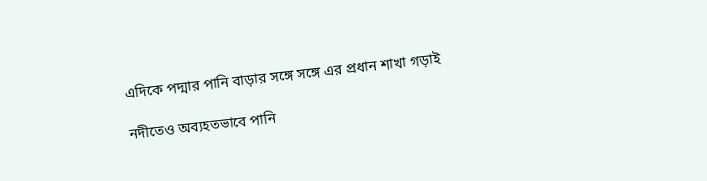এদিকে পদ্মার পানি বাড়ার সঙ্গে সঙ্গে এর প্রধান শাখা গড়াই

নদীতেও অব্যহতভাবে পানি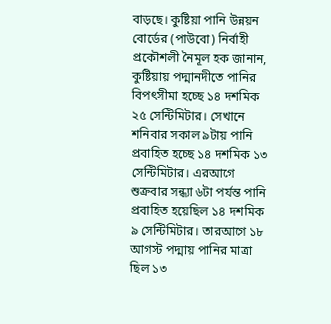বাড়ছে। কুষ্টিয়া পানি উন্নয়ন বোর্ডের (পাউবো) নির্বাহী প্রকৌশলী নৈমূল হক জানান, কুষ্টিয়ায় পদ্মানদীতে পানির বিপৎসীমা হচ্ছে ১৪ দশমিক ২৫ সেন্টিমিটার। সেখানে শনিবার সকাল ৯টায় পানি প্রবাহিত হচ্ছে ১৪ দশমিক ১৩ সেন্টিমিটার। এরআগে শুক্রবার সন্ধ্যা ৬টা পর্যন্ত পানি প্রবাহিত হয়েছিল ১৪ দশমিক ৯ সেন্টিমিটার। তারআগে ১৮ আগস্ট পদ্মায় পানির মাত্রা ছিল ১৩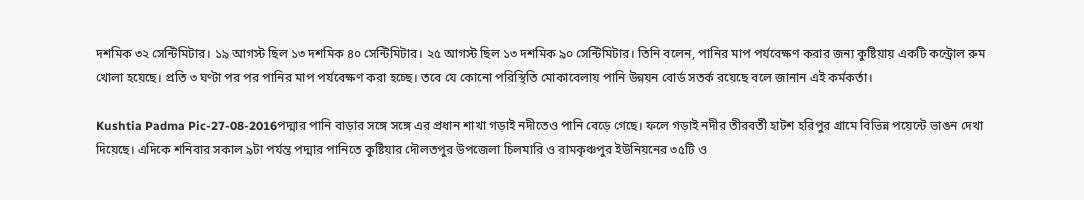দশমিক ৩২ সেন্টিমিটার। ১৯ আগস্ট ছিল ১৩ দশমিক ৪০ সেন্টিমিটার। ২৫ আগস্ট ছিল ১৩ দশমিক ৯০ সেন্টিমিটার। তিনি বলেন, পানির মাপ পর্যবেক্ষণ করার জন্য কুষ্টিয়ায় একটি কন্ট্রোল রুম খোলা হয়েছে। প্রতি ৩ ঘণ্টা পর পর পানির মাপ পর্যবেক্ষণ করা হচ্ছে। তবে যে কোনো পরিস্থিতি মোকাবেলায় পানি উন্নয়ন বোর্ড সতর্ক রয়েছে বলে জানান এই কর্মকর্তা।

Kushtia Padma Pic-27-08-2016পদ্মার পানি বাড়ার সঙ্গে সঙ্গে এর প্রধান শাখা গড়াই নদীতেও পানি বেড়ে গেছে। ফলে গড়াই নদীর তীরবর্তী হাটশ হরিপুর গ্রামে বিভিন্ন পয়েন্টে ভাঙন দেখা দিয়েছে। এদিকে শনিবার সকাল ৯টা পর্যন্ত পদ্মার পানিতে কুষ্টিয়ার দৌলতপুর উপজেলা চিলমারি ও রামকৃঞ্চপুর ইউনিয়নের ৩৫টি ও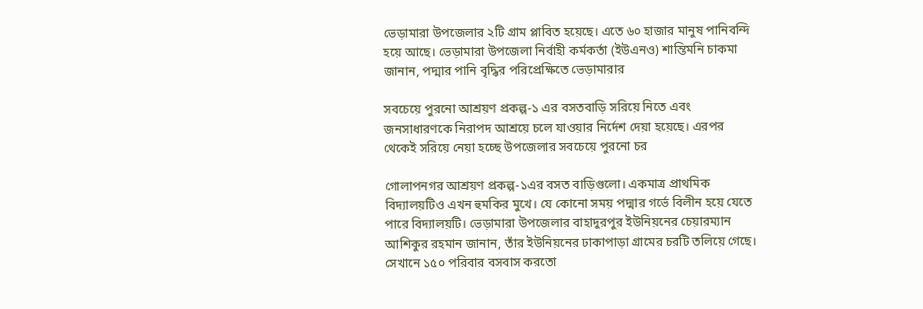ভেড়ামারা উপজেলার ২টি গ্রাম প্লাবিত হয়েছে। এতে ৬০ হাজার মানুষ পানিবন্দি হয়ে আছে। ভেড়ামারা উপজেলা নির্বাহী কর্মকর্তা (ইউএনও) শান্তিমনি চাকমা জানান, পদ্মার পানি বৃদ্ধির পরিপ্রেক্ষিতে ভেড়ামারার

সবচেয়ে পুরনো আশ্রয়ণ প্রকল্প-১ এর বসতবাড়ি সরিয়ে নিতে এবং জনসাধারণকে নিরাপদ আশ্রয়ে চলে যাওয়ার নির্দেশ দেয়া হয়েছে। এরপর থেকেই সরিয়ে নেয়া হচ্ছে উপজেলার সবচেয়ে পুরনো চর

গোলাপনগর আশ্রয়ণ প্রকল্প-১এর বসত বাড়িগুলো। একমাত্র প্রাথমিক বিদ্যালয়টিও এখন হুমকির মুখে। যে কোনো সময় পদ্মার গর্ভে বিলীন হয়ে যেতে পারে বিদ্যালয়টি। ভেড়ামারা উপজেলার বাহাদুরপুর ইউনিয়নের চেয়ারম্যান আশিকুর রহমান জানান, তাঁর ইউনিয়নের ঢাকাপাড়া গ্রামের চরটি তলিয়ে গেছে। সেখানে ১৫০ পরিবার বসবাস করতো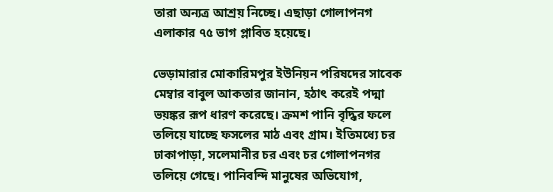তারা অন্যত্র আশ্রয় নিচ্ছে। এছাড়া গোলাপনগ এলাকার ৭৫ ভাগ প্লাবিত হয়েছে।

ভেড়ামারার মোকারিমপুর ইউনিয়ন পরিষদের সাবেক মেম্বার বাবুল আকতার জানান, হঠাৎ করেই পদ্মা ভয়ঙ্কর রূপ ধারণ করেছে। ক্রমশ পানি বৃদ্ধির ফলে তলিয়ে যাচ্ছে ফসলের মাঠ এবং গ্রাম। ইতিমধ্যে চর ঢাকাপাড়া, সলেমানীর চর এবং চর গোলাপনগর তলিয়ে গেছে। পানিবন্দি মানুষের অভিযোগ,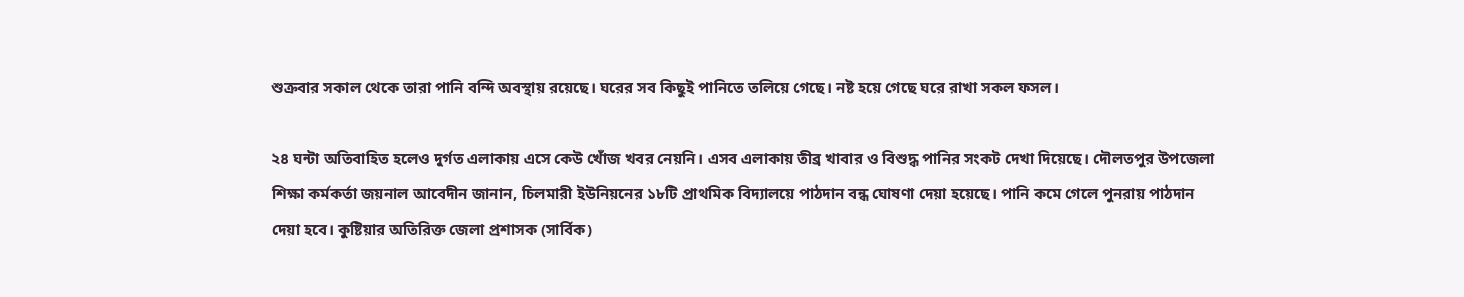শুক্রবার সকাল থেকে তারা পানি বন্দি অবস্থায় রয়েছে। ঘরের সব কিছুই পানিতে তলিয়ে গেছে। নষ্ট হয়ে গেছে ঘরে রাখা সকল ফসল।

২৪ ঘন্টা অতিবাহিত হলেও দুর্গত এলাকায় এসে কেউ খোঁজ খবর নেয়নি। এসব এলাকায় তীব্র খাবার ও বিশুদ্ধ পানির সংকট দেখা দিয়েছে। দৌলতপুর উপজেলা শিক্ষা কর্মকর্তা জয়নাল আবেদীন জানান, চিলমারী ইউনিয়নের ১৮টি প্রাথমিক বিদ্যালয়ে পাঠদান বন্ধ ঘোষণা দেয়া হয়েছে। পানি কমে গেলে পুনরায় পাঠদান দেয়া হবে। কুষ্টিয়ার অতিরিক্ত জেলা প্রশাসক (সার্বিক)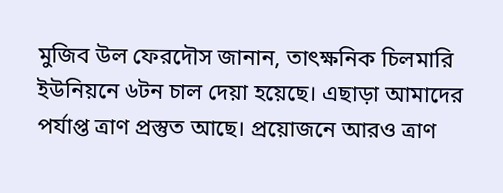মুজিব উল ফেরদৌস জানান, তাৎক্ষনিক চিলমারি ইউনিয়নে ৬টন চাল দেয়া হয়েছে। এছাড়া আমাদের পর্যাপ্ত ত্রাণ প্রস্তুত আছে। প্রয়োজনে আরও ত্রাণ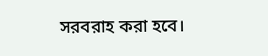সরবরাহ করা হবে।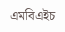এমবিএইচ